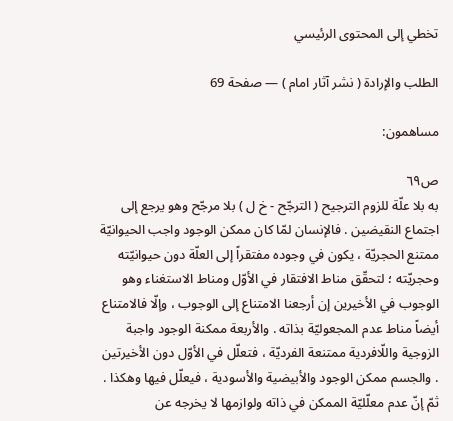تخطي إلى المحتوى الرئيسي

الطلب والإرادة ( نشر آثار امام ) — صفحة 69

مساهمون:

ص٦٩
به بلا علّة للزوم الترجيح ( الترجّح - خ ل ) بلا مرجّح وهو يرجع إلى اجتماع النقيضين . فالإنسان لمّا كان ممكن الوجود واجب الحيوانيّة ممتنع الحجريّة ، يكون في وجوده مفتقراً إلى العلّة دون حيوانيّته وحجريّته ؛ لتحقّق مناط الافتقار في الأوّل ومناط الاستغناء وهو الوجوب في الأخيرين إن أرجعنا الامتناع إلى الوجوب ، وإلّا فالامتناع أيضاً مناط عدم المجعوليّة بذاته . والأربعة ممكنة الوجود واجبة الزوجية واللّافردية ممتنعة الفرديّة ، فتعلّل في الأوّل دون الأخيرتين . والجسم ممكن الوجود والأبيضية والأسودية ، فيعلّل فيها وهكذا . ثمّ إنّ عدم معلّليّة الممكن في ذاته ولوازمها لا يخرجه عن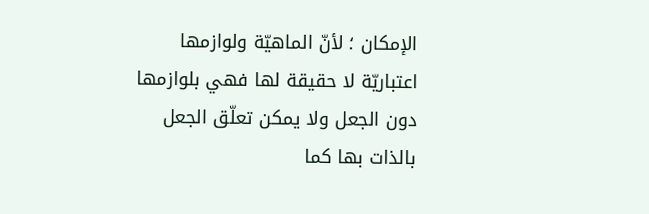الإمكان ؛ لأنّ الماهيّة ولوازمها اعتباريّة لا حقيقة لها فهي بلوازمها دون الجعل ولا يمكن تعلّق الجعل بالذات بها كما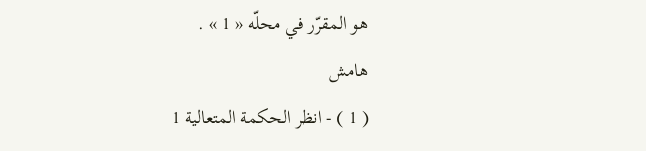هو المقرّر في محلّه « 1 » .
هامش
( 1 ) - انظر الحكمة المتعالية 1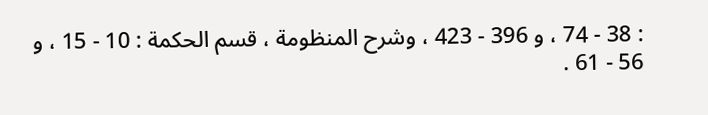: 38 - 74 ، و 396 - 423 ، وشرح المنظومة ، قسم الحكمة : 10 - 15 ، و 56 - 61 .